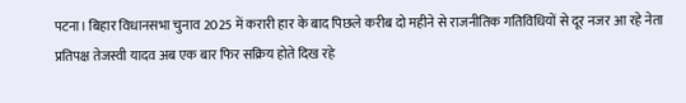पटना। बिहार विधानसभा चुनाव 2025 में करारी हार के बाद पिछले करीब दो महीने से राजनीतिक गतिविधियों से दूर नजर आ रहे नेता प्रतिपक्ष तेजस्वी यादव अब एक बार फिर सक्रिय होते दिख रहे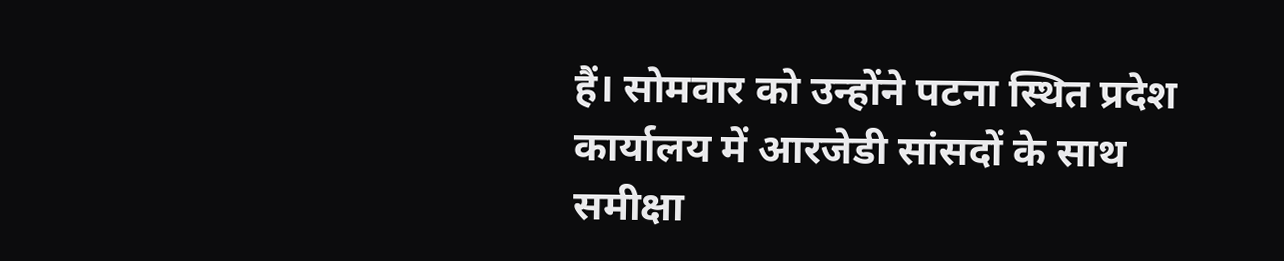हैं। सोमवार को उन्होंने पटना स्थित प्रदेश कार्यालय में आरजेडी सांसदों के साथ समीक्षा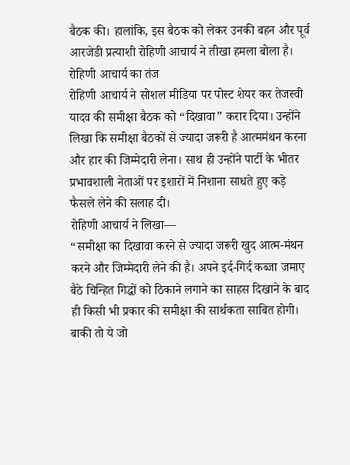बैठक की। हालांकि, इस बैठक को लेकर उनकी बहन और पूर्व आरजेडी प्रत्याशी रोहिणी आचार्य ने तीखा हमला बोला है।
रोहिणी आचार्य का तंज
रोहिणी आचार्य ने सोशल मीडिया पर पोस्ट शेयर कर तेजस्वी यादव की समीक्षा बैठक को “दिखावा” करार दिया। उन्होंने लिखा कि समीक्षा बैठकों से ज्यादा जरूरी है आत्ममंथन करना और हार की जिम्मेदारी लेना। साथ ही उन्होंने पार्टी के भीतर प्रभावशाली नेताओं पर इशारों में निशाना साधते हुए कड़े फैसले लेने की सलाह दी।
रोहिणी आचार्य ने लिखा—
“समीक्षा का दिखावा करने से ज्यादा जरूरी खुद आत्म-मंथन करने और जिम्मेदारी लेने की है। अपने इर्द-गिर्द कब्जा जमाए बैठे चिन्हित गिद्धों को ठिकाने लगाने का साहस दिखाने के बाद ही किसी भी प्रकार की समीक्षा की सार्थकता साबित होगी। बाकी तो ये जो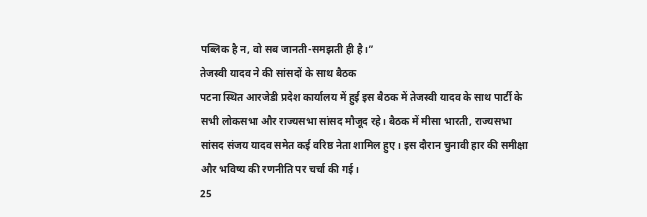पब्लिक है न, वो सब जानती-समझती ही है।”
तेजस्वी यादव ने की सांसदों के साथ बैठक
पटना स्थित आरजेडी प्रदेश कार्यालय में हुई इस बैठक में तेजस्वी यादव के साथ पार्टी के सभी लोकसभा और राज्यसभा सांसद मौजूद रहे। बैठक में मीसा भारती, राज्यसभा सांसद संजय यादव समेत कई वरिष्ठ नेता शामिल हुए। इस दौरान चुनावी हार की समीक्षा और भविष्य की रणनीति पर चर्चा की गई।
25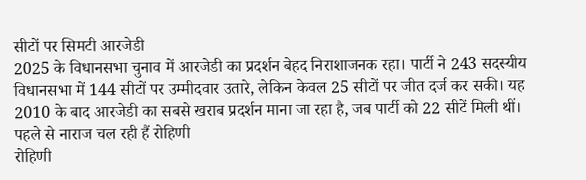सीटों पर सिमटी आरजेडी
2025 के विधानसभा चुनाव में आरजेडी का प्रदर्शन बेहद निराशाजनक रहा। पार्टी ने 243 सदस्यीय विधानसभा में 144 सीटों पर उम्मीदवार उतारे, लेकिन केवल 25 सीटों पर जीत दर्ज कर सकी। यह 2010 के बाद आरजेडी का सबसे खराब प्रदर्शन माना जा रहा है, जब पार्टी को 22 सीटें मिली थीं।
पहले से नाराज चल रही हैं रोहिणी
रोहिणी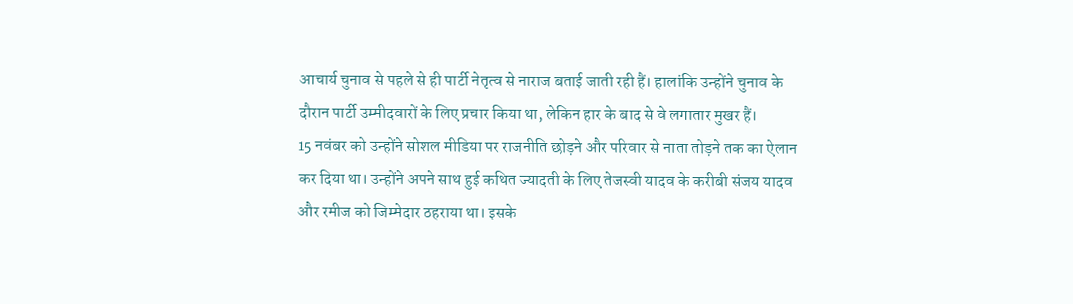आचार्य चुनाव से पहले से ही पार्टी नेतृत्व से नाराज बताई जाती रही हैं। हालांकि उन्होंने चुनाव के दौरान पार्टी उम्मीदवारों के लिए प्रचार किया था, लेकिन हार के बाद से वे लगातार मुखर हैं।
15 नवंबर को उन्होंने सोशल मीडिया पर राजनीति छोड़ने और परिवार से नाता तोड़ने तक का ऐलान कर दिया था। उन्होंने अपने साथ हुई कथित ज्यादती के लिए तेजस्वी यादव के करीबी संजय यादव और रमीज को जिम्मेदार ठहराया था। इसके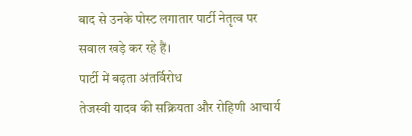बाद से उनके पोस्ट लगातार पार्टी नेतृत्व पर सवाल खड़े कर रहे हैं।
पार्टी में बढ़ता अंतर्विरोध
तेजस्वी यादव की सक्रियता और रोहिणी आचार्य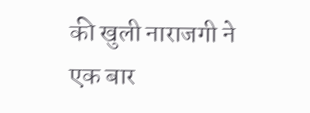की खुली नाराजगी ने एक बार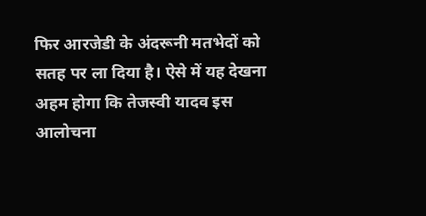फिर आरजेडी के अंदरूनी मतभेदों को सतह पर ला दिया है। ऐसे में यह देखना अहम होगा कि तेजस्वी यादव इस आलोचना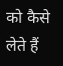को कैसे लेते हैं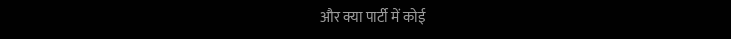और क्या पार्टी में कोई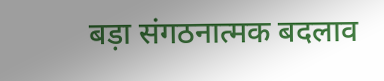बड़ा संगठनात्मक बदलाव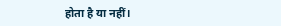होता है या नहीं।